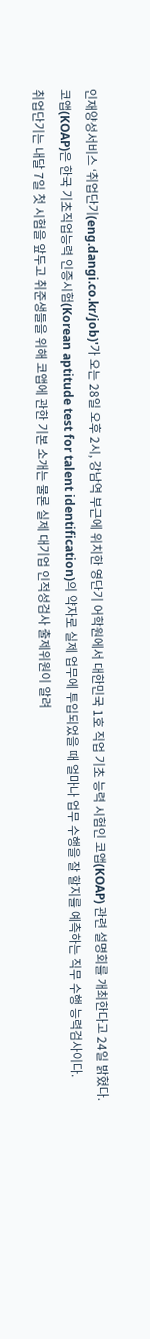인재양성서비스 ‘취업단기(eng.dangi.co.kr/job)'가 오는 28일 오후 2시, 강남역 부근에 위치한 영단기 어학원에서 대한민국 1호 직업 기초 능력 시험인 코앱(KOAP) 관련 설명회를 개최한다고 24일 밝혔다.
코앱(KOAP)은 한국 기초직업능력 인증시험(Korean aptitude test for talent identification)의 약자로 실제 업무에 투입되었을 때 얼마나 업무 수행을 잘 할지를 예측하는 직무 수행 능력검사이다.
취업단기는 내달 7일 첫 시험을 앞두고 취준생들을 위해 코앱에 관한 기본 소개는 물론 실제 대기업 인적성검사 출제위원이 알려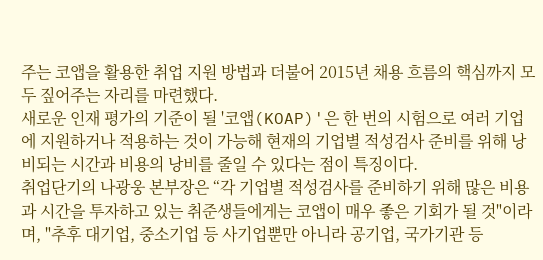주는 코앱을 활용한 취업 지원 방법과 더불어 2015년 채용 흐름의 핵심까지 모두 짚어주는 자리를 마련했다.
새로운 인재 평가의 기준이 될 '코앱(KOAP)'은 한 번의 시험으로 여러 기업에 지원하거나 적용하는 것이 가능해 현재의 기업별 적성검사 준비를 위해 낭비되는 시간과 비용의 낭비를 줄일 수 있다는 점이 특징이다.
취업단기의 나광웅 본부장은 “각 기업별 적성검사를 준비하기 위해 많은 비용과 시간을 투자하고 있는 취준생들에게는 코앱이 매우 좋은 기회가 될 것"이라며, "추후 대기업, 중소기업 등 사기업뿐만 아니라 공기업, 국가기관 등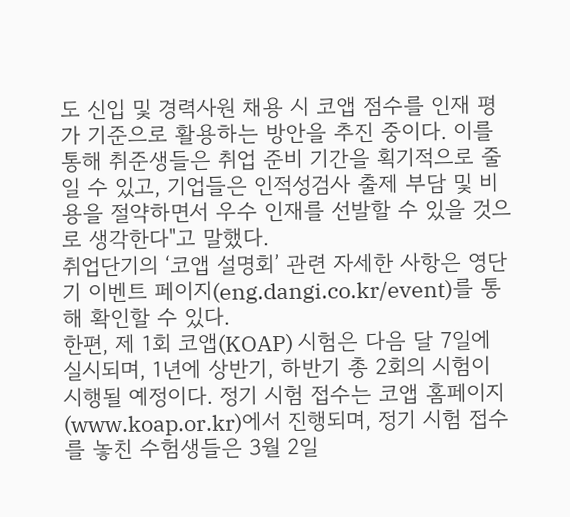도 신입 및 경력사원 채용 시 코앱 점수를 인재 평가 기준으로 활용하는 방안을 추진 중이다. 이를 통해 취준생들은 취업 준비 기간을 획기적으로 줄일 수 있고, 기업들은 인적성검사 출제 부담 및 비용을 절약하면서 우수 인재를 선발할 수 있을 것으로 생각한다"고 말했다.
취업단기의 ‘코앱 설명회’ 관련 자세한 사항은 영단기 이벤트 페이지(eng.dangi.co.kr/event)를 통해 확인할 수 있다.
한편, 제 1회 코앱(KOAP) 시험은 다음 달 7일에 실시되며, 1년에 상반기, 하반기 총 2회의 시험이 시행될 예정이다. 정기 시험 접수는 코앱 홈페이지(www.koap.or.kr)에서 진행되며, 정기 시험 접수를 놓친 수험생들은 3월 2일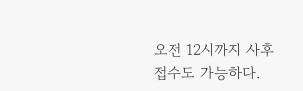오전 12시까지 사후 접수도 가능하다.